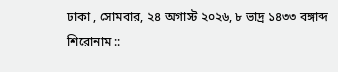ঢাকা , সোমবার, ২৪ অগাস্ট ২০২৬, ৮ ভাদ্র ১৪৩৩ বঙ্গাব্দ
শিরোনাম ::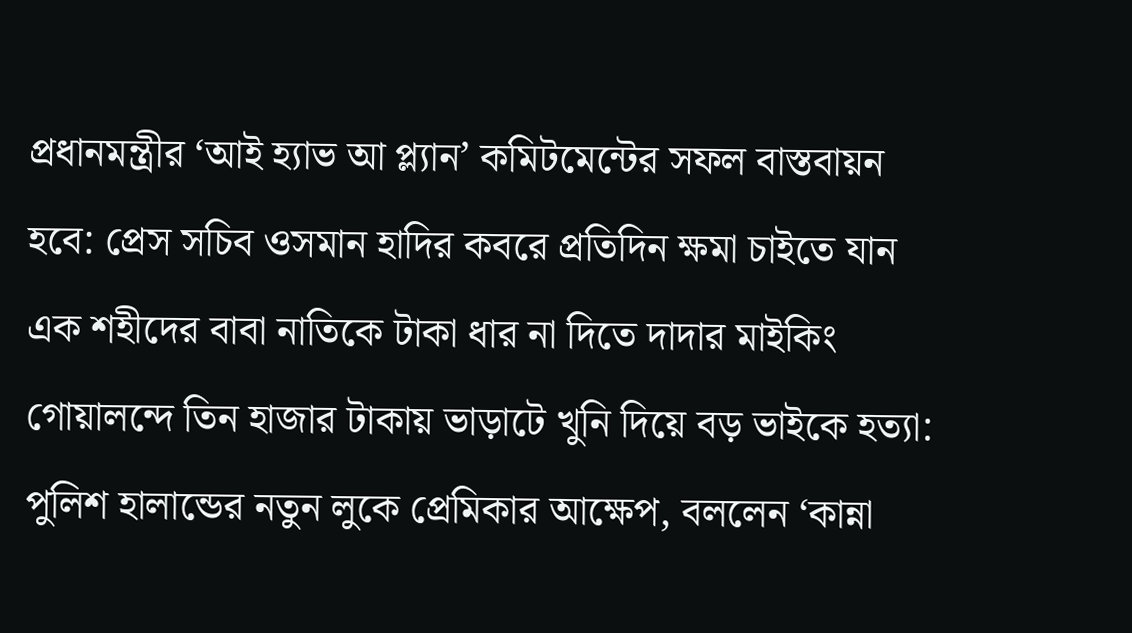প্রধানমন্ত্রীর ‘আই হ্যাভ আ প্ল্যান’ কমিটমেন্টের সফল বাস্তবায়ন হবে: প্রেস সচিব ওসমান হাদির কবরে প্রতিদিন ক্ষমা চাইতে যান এক শহীদের বাবা নাতিকে টাকা ধার না দিতে দাদার মাইকিং গোয়ালন্দে তিন হাজার টাকায় ভাড়াটে খুনি দিয়ে বড় ভাইকে হত্যা: পুলিশ হালান্ডের নতুন লুকে প্রেমিকার আক্ষেপ, বললেন ‘কান্না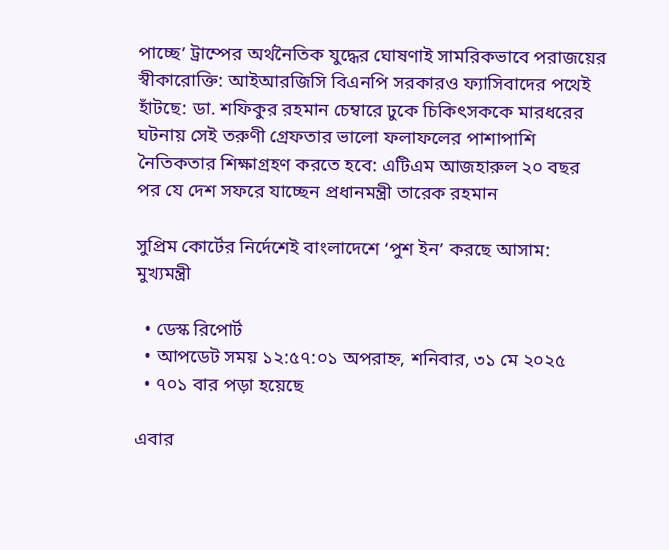পাচ্ছে’ ট্রাম্পের অর্থনৈতিক যুদ্ধের ঘোষণাই সামরিকভাবে পরাজয়ের স্বীকারোক্তি: আইআরজিসি বিএনপি সরকারও ফ্যাসিবাদের পথেই হাঁটছে: ডা. শফিকুর রহমান চেম্বারে ঢুকে চিকিৎসককে মারধরের ঘটনায় সেই তরুণী গ্রেফতার ভালো ফলাফলের পাশাপাশি নৈতিকতার শিক্ষাগ্রহণ করতে হবে: এটিএম আজহারুল ২০ বছর পর যে দেশ সফরে যাচ্ছেন প্রধানমন্ত্রী তারেক রহমান

সুপ্রিম কোর্টের নির্দেশেই বাংলাদেশে ‘পুশ ইন’ করছে আসাম: মুখ্যমন্ত্রী

  • ডেস্ক রিপোর্ট
  • আপডেট সময় ১২:৫৭:০১ অপরাহ্ন, শনিবার, ৩১ মে ২০২৫
  • ৭০১ বার পড়া হয়েছে

এবার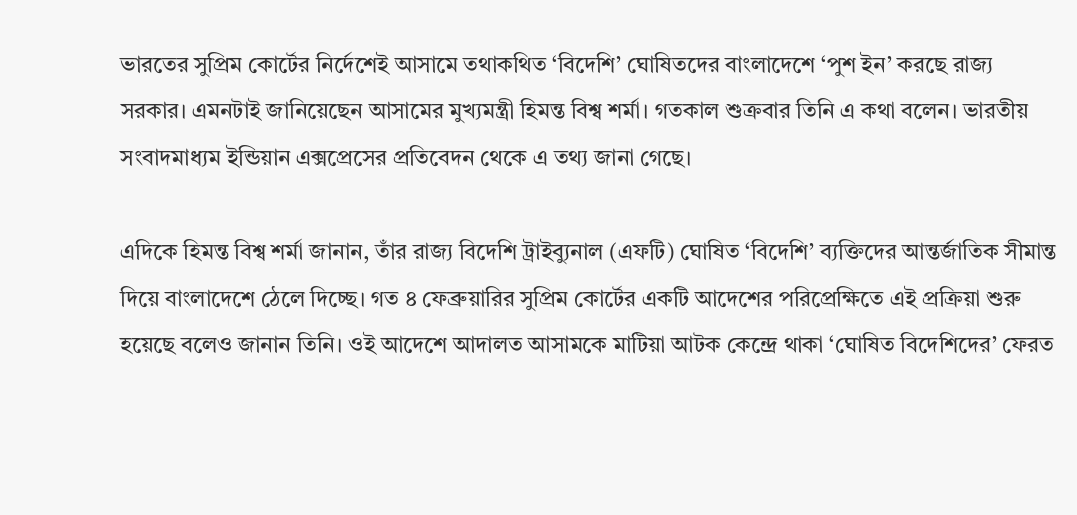ভারতের সুপ্রিম কোর্টের নির্দেশেই আসামে তথাকথিত ‘বিদেশি’ ঘোষিতদের বাংলাদেশে ‘পুশ ইন’ করছে রাজ্য সরকার। এমনটাই জানিয়েছেন আসামের মুখ্যমন্ত্রী হিমন্ত বিশ্ব শর্মা। গতকাল শুক্রবার তিনি এ কথা বলেন। ভারতীয় সংবাদমাধ্যম ইন্ডিয়ান এক্সপ্রেসের প্রতিবেদন থেকে এ তথ্য জানা গেছে।

এদিকে হিমন্ত বিশ্ব শর্মা জানান, তাঁর রাজ্য বিদেশি ট্রাইব্যুনাল (এফটি) ঘোষিত ‘বিদেশি’ ব্যক্তিদের আন্তর্জাতিক সীমান্ত দিয়ে বাংলাদেশে ঠেলে দিচ্ছে। গত ৪ ফেব্রুয়ারির সুপ্রিম কোর্টের একটি আদেশের পরিপ্রেক্ষিতে এই প্রক্রিয়া শুরু হয়েছে বলেও জানান তিনি। ওই আদেশে আদালত আসামকে মাটিয়া আটক কেন্দ্রে থাকা ‘ঘোষিত বিদেশিদের’ ফেরত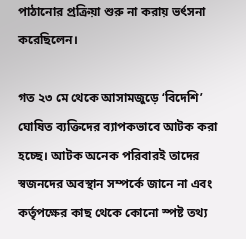পাঠানোর প্রক্রিয়া শুরু না করায় ভর্ৎসনা করেছিলেন।

গত ২৩ মে থেকে আসামজুড়ে ‘বিদেশি’ ঘোষিত ব্যক্তিদের ব্যাপকভাবে আটক করা হচ্ছে। আটক অনেক পরিবারই তাদের স্বজনদের অবস্থান সম্পর্কে জানে না এবং কর্তৃপক্ষের কাছ থেকে কোনো স্পষ্ট তথ্য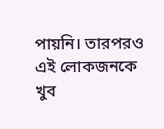পায়নি। তারপরও এই লোকজনকে খুব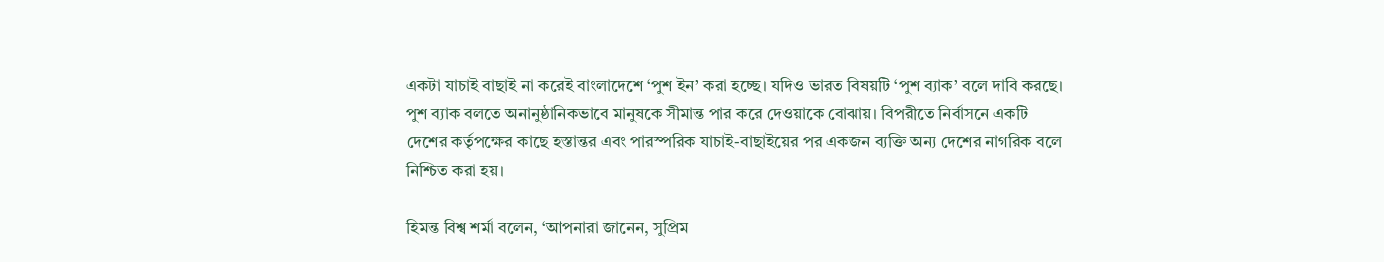একটা যাচাই বাছাই না করেই বাংলাদেশে ‘পুশ ইন’ করা হচ্ছে। যদিও ভারত বিষয়টি ‘পুশ ব্যাক’ বলে দাবি করছে। পুশ ব্যাক বলতে অনানুষ্ঠানিকভাবে মানুষকে সীমান্ত পার করে দেওয়াকে বোঝায়। বিপরীতে নির্বাসনে একটি দেশের কর্তৃপক্ষের কাছে হস্তান্তর এবং পারস্পরিক যাচাই-বাছাইয়ের পর একজন ব্যক্তি অন্য দেশের নাগরিক বলে নিশ্চিত করা হয়।

হিমন্ত বিশ্ব শর্মা বলেন, ‘আপনারা জানেন, সুপ্রিম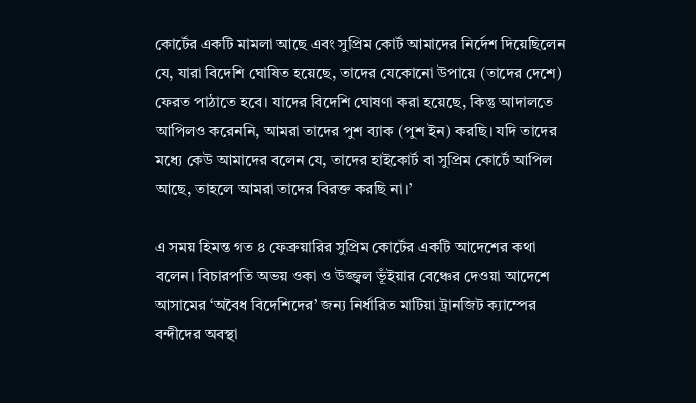কোর্টের একটি মামলা আছে এবং সুপ্রিম কোর্ট আমাদের নির্দেশ দিয়েছিলেন যে, যারা বিদেশি ঘোষিত হয়েছে, তাদের যেকোনো উপায়ে (তাদের দেশে) ফেরত পাঠাতে হবে। যাদের বিদেশি ঘোষণা করা হয়েছে, কিন্তু আদালতে আপিলও করেননি, আমরা তাদের পুশ ব্যাক (পুশ ইন) করছি। যদি তাদের মধ্যে কেউ আমাদের বলেন যে, তাদের হাইকোর্ট বা সুপ্রিম কোর্টে আপিল আছে, তাহলে আমরা তাদের বিরক্ত করছি না।’

এ সময় হিমন্ত গত ৪ ফেব্রুয়ারির সুপ্রিম কোর্টের একটি আদেশের কথা বলেন। বিচারপতি অভয় ওকা ও উজ্জ্বল ভূঁইয়ার বেঞ্চের দেওয়া আদেশে আসামের ‘অবৈধ বিদেশিদের’ জন্য নির্ধারিত মাটিয়া ট্রানজিট ক্যাম্পের বন্দীদের অবস্থা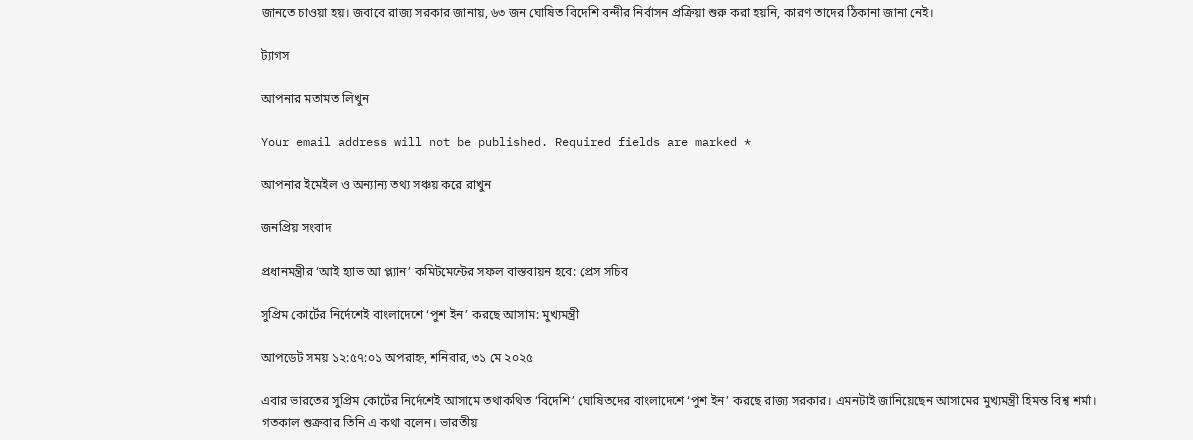জানতে চাওয়া হয়। জবাবে রাজ্য সরকার জানায়, ৬৩ জন ঘোষিত বিদেশি বন্দীর নির্বাসন প্রক্রিয়া শুরু করা হয়নি, কারণ তাদের ঠিকানা জানা নেই।

ট্যাগস

আপনার মতামত লিখুন

Your email address will not be published. Required fields are marked *

আপনার ইমেইল ও অন্যান্য তথ্য সঞ্চয় করে রাখুন

জনপ্রিয় সংবাদ

প্রধানমন্ত্রীর ‘আই হ্যাভ আ প্ল্যান’ কমিটমেন্টের সফল বাস্তবায়ন হবে: প্রেস সচিব

সুপ্রিম কোর্টের নির্দেশেই বাংলাদেশে ‘পুশ ইন’ করছে আসাম: মুখ্যমন্ত্রী

আপডেট সময় ১২:৫৭:০১ অপরাহ্ন, শনিবার, ৩১ মে ২০২৫

এবার ভারতের সুপ্রিম কোর্টের নির্দেশেই আসামে তথাকথিত ‘বিদেশি’ ঘোষিতদের বাংলাদেশে ‘পুশ ইন’ করছে রাজ্য সরকার। এমনটাই জানিয়েছেন আসামের মুখ্যমন্ত্রী হিমন্ত বিশ্ব শর্মা। গতকাল শুক্রবার তিনি এ কথা বলেন। ভারতীয়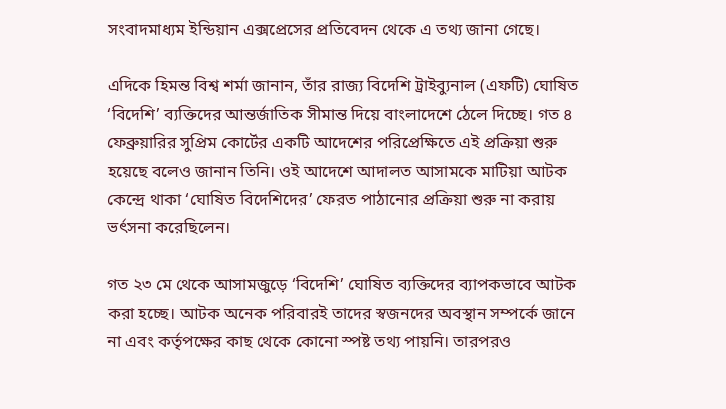সংবাদমাধ্যম ইন্ডিয়ান এক্সপ্রেসের প্রতিবেদন থেকে এ তথ্য জানা গেছে।

এদিকে হিমন্ত বিশ্ব শর্মা জানান, তাঁর রাজ্য বিদেশি ট্রাইব্যুনাল (এফটি) ঘোষিত ‘বিদেশি’ ব্যক্তিদের আন্তর্জাতিক সীমান্ত দিয়ে বাংলাদেশে ঠেলে দিচ্ছে। গত ৪ ফেব্রুয়ারির সুপ্রিম কোর্টের একটি আদেশের পরিপ্রেক্ষিতে এই প্রক্রিয়া শুরু হয়েছে বলেও জানান তিনি। ওই আদেশে আদালত আসামকে মাটিয়া আটক কেন্দ্রে থাকা ‘ঘোষিত বিদেশিদের’ ফেরত পাঠানোর প্রক্রিয়া শুরু না করায় ভর্ৎসনা করেছিলেন।

গত ২৩ মে থেকে আসামজুড়ে ‘বিদেশি’ ঘোষিত ব্যক্তিদের ব্যাপকভাবে আটক করা হচ্ছে। আটক অনেক পরিবারই তাদের স্বজনদের অবস্থান সম্পর্কে জানে না এবং কর্তৃপক্ষের কাছ থেকে কোনো স্পষ্ট তথ্য পায়নি। তারপরও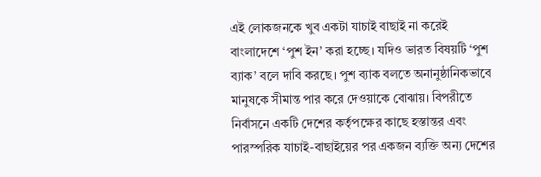এই লোকজনকে খুব একটা যাচাই বাছাই না করেই বাংলাদেশে ‘পুশ ইন’ করা হচ্ছে। যদিও ভারত বিষয়টি ‘পুশ ব্যাক’ বলে দাবি করছে। পুশ ব্যাক বলতে অনানুষ্ঠানিকভাবে মানুষকে সীমান্ত পার করে দেওয়াকে বোঝায়। বিপরীতে নির্বাসনে একটি দেশের কর্তৃপক্ষের কাছে হস্তান্তর এবং পারস্পরিক যাচাই-বাছাইয়ের পর একজন ব্যক্তি অন্য দেশের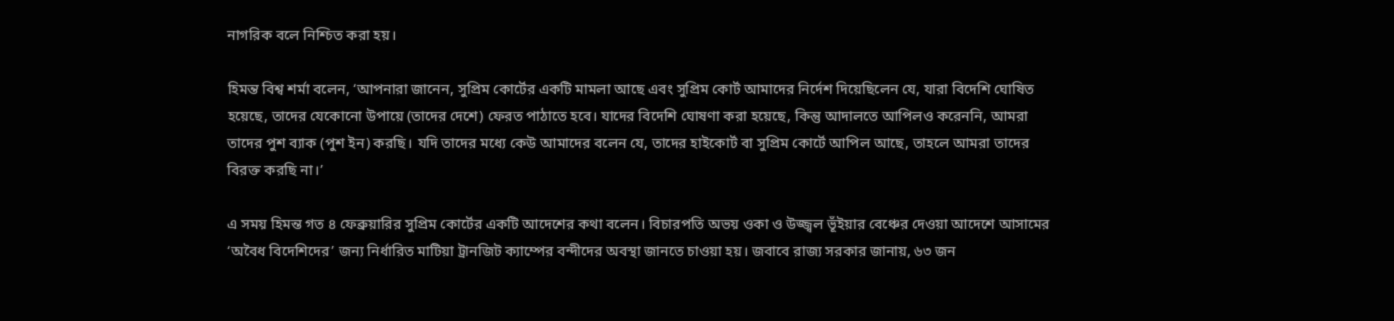নাগরিক বলে নিশ্চিত করা হয়।

হিমন্ত বিশ্ব শর্মা বলেন, ‘আপনারা জানেন, সুপ্রিম কোর্টের একটি মামলা আছে এবং সুপ্রিম কোর্ট আমাদের নির্দেশ দিয়েছিলেন যে, যারা বিদেশি ঘোষিত হয়েছে, তাদের যেকোনো উপায়ে (তাদের দেশে) ফেরত পাঠাতে হবে। যাদের বিদেশি ঘোষণা করা হয়েছে, কিন্তু আদালতে আপিলও করেননি, আমরা তাদের পুশ ব্যাক (পুশ ইন) করছি। যদি তাদের মধ্যে কেউ আমাদের বলেন যে, তাদের হাইকোর্ট বা সুপ্রিম কোর্টে আপিল আছে, তাহলে আমরা তাদের বিরক্ত করছি না।’

এ সময় হিমন্ত গত ৪ ফেব্রুয়ারির সুপ্রিম কোর্টের একটি আদেশের কথা বলেন। বিচারপতি অভয় ওকা ও উজ্জ্বল ভূঁইয়ার বেঞ্চের দেওয়া আদেশে আসামের ‘অবৈধ বিদেশিদের’ জন্য নির্ধারিত মাটিয়া ট্রানজিট ক্যাম্পের বন্দীদের অবস্থা জানতে চাওয়া হয়। জবাবে রাজ্য সরকার জানায়, ৬৩ জন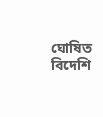ঘোষিত বিদেশি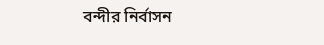বন্দীর নির্বাসন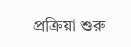প্রক্রিয়া শুরু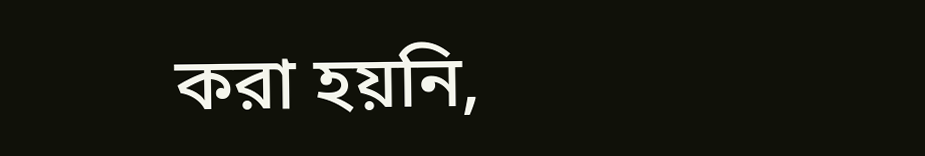করা হয়নি,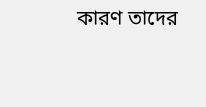কারণ তাদের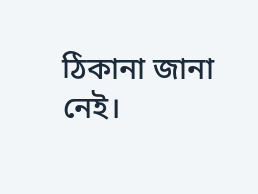ঠিকানা জানা নেই।